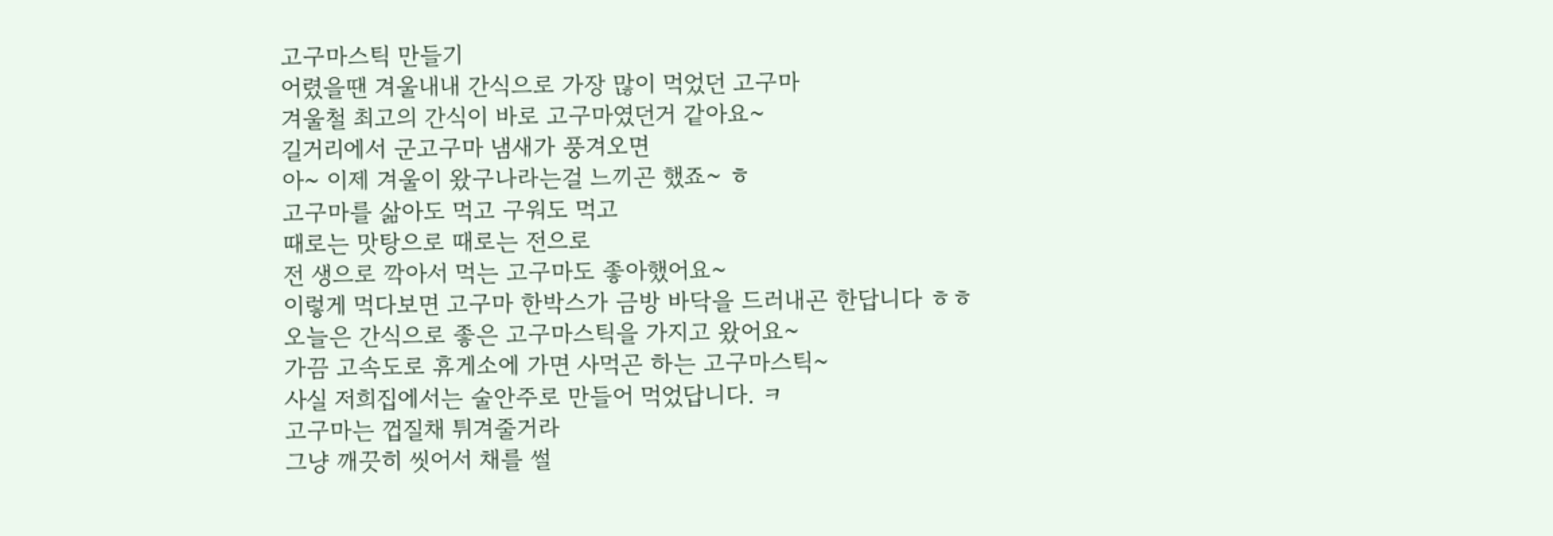고구마스틱 만들기
어렸을땐 겨울내내 간식으로 가장 많이 먹었던 고구마
겨울철 최고의 간식이 바로 고구마였던거 같아요~
길거리에서 군고구마 냄새가 풍겨오면
아~ 이제 겨울이 왔구나라는걸 느끼곤 했죠~ ㅎ
고구마를 삶아도 먹고 구워도 먹고
때로는 맛탕으로 때로는 전으로
전 생으로 깍아서 먹는 고구마도 좋아했어요~
이렇게 먹다보면 고구마 한박스가 금방 바닥을 드러내곤 한답니다 ㅎㅎ
오늘은 간식으로 좋은 고구마스틱을 가지고 왔어요~
가끔 고속도로 휴게소에 가면 사먹곤 하는 고구마스틱~
사실 저희집에서는 술안주로 만들어 먹었답니다. ㅋ
고구마는 껍질채 튀겨줄거라
그냥 깨끗히 씻어서 채를 썰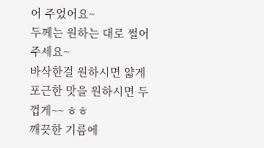어 주었어요~
두께는 원하는 대로 썰어주세요~
바삭한걸 원하시면 얇게 포근한 맛을 원하시면 두껍게~~ ㅎㅎ
깨끗한 기름에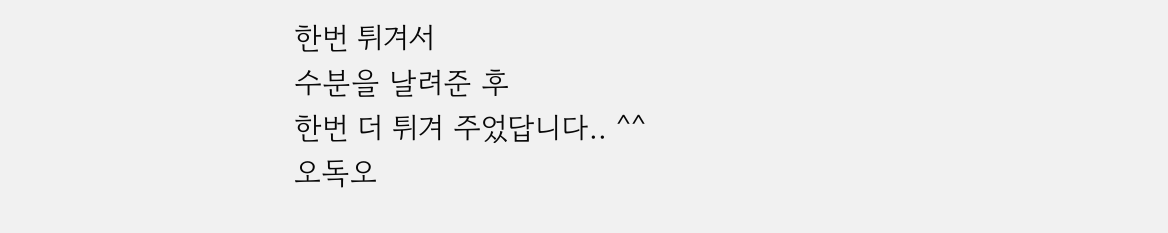한번 튀겨서
수분을 날려준 후
한번 더 튀겨 주었답니다.. ^^
오독오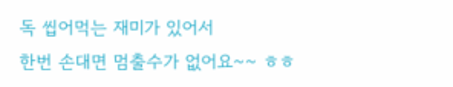독 씹어먹는 재미가 있어서
한번 손대면 멈출수가 없어요~~ ㅎㅎ